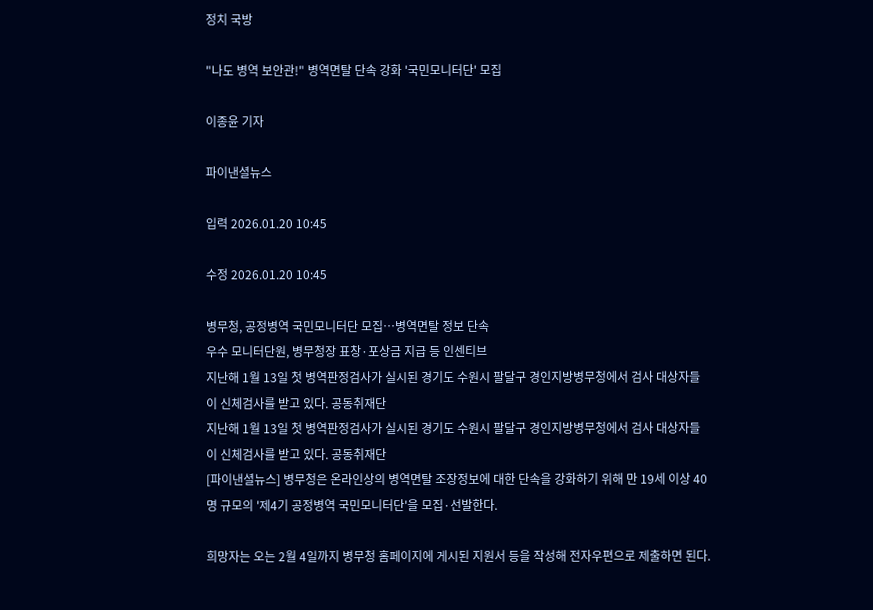정치 국방

"나도 병역 보안관!" 병역면탈 단속 강화 '국민모니터단' 모집

이종윤 기자

파이낸셜뉴스

입력 2026.01.20 10:45

수정 2026.01.20 10:45

병무청, 공정병역 국민모니터단 모집…병역면탈 정보 단속
우수 모니터단원, 병무청장 표창·포상금 지급 등 인센티브
지난해 1월 13일 첫 병역판정검사가 실시된 경기도 수원시 팔달구 경인지방병무청에서 검사 대상자들이 신체검사를 받고 있다. 공동취재단
지난해 1월 13일 첫 병역판정검사가 실시된 경기도 수원시 팔달구 경인지방병무청에서 검사 대상자들이 신체검사를 받고 있다. 공동취재단
[파이낸셜뉴스] 병무청은 온라인상의 병역면탈 조장정보에 대한 단속을 강화하기 위해 만 19세 이상 40명 규모의 '제4기 공정병역 국민모니터단'을 모집·선발한다.

희망자는 오는 2월 4일까지 병무청 홈페이지에 게시된 지원서 등을 작성해 전자우편으로 제출하면 된다.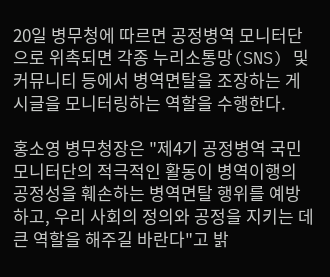20일 병무청에 따르면 공정병역 모니터단으로 위촉되면 각종 누리소통망(SNS) 및 커뮤니티 등에서 병역면탈을 조장하는 게시글을 모니터링하는 역할을 수행한다.

홍소영 병무청장은 "제4기 공정병역 국민모니터단의 적극적인 활동이 병역이행의 공정성을 훼손하는 병역면탈 행위를 예방하고, 우리 사회의 정의와 공정을 지키는 데 큰 역할을 해주길 바란다"고 밝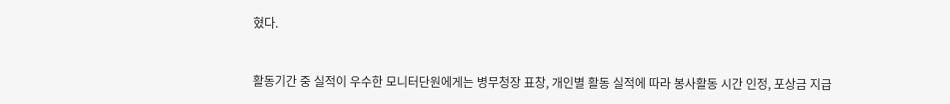혔다.


활동기간 중 실적이 우수한 모니터단원에게는 병무청장 표창, 개인별 활동 실적에 따라 봉사활동 시간 인정, 포상금 지급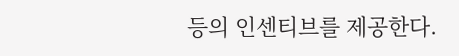등의 인센티브를 제공한다.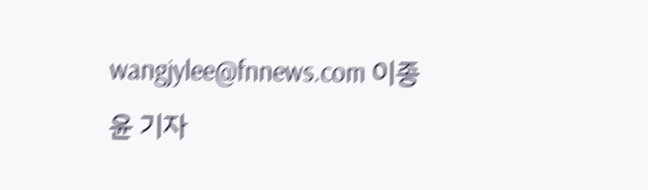wangjylee@fnnews.com 이종윤 기자